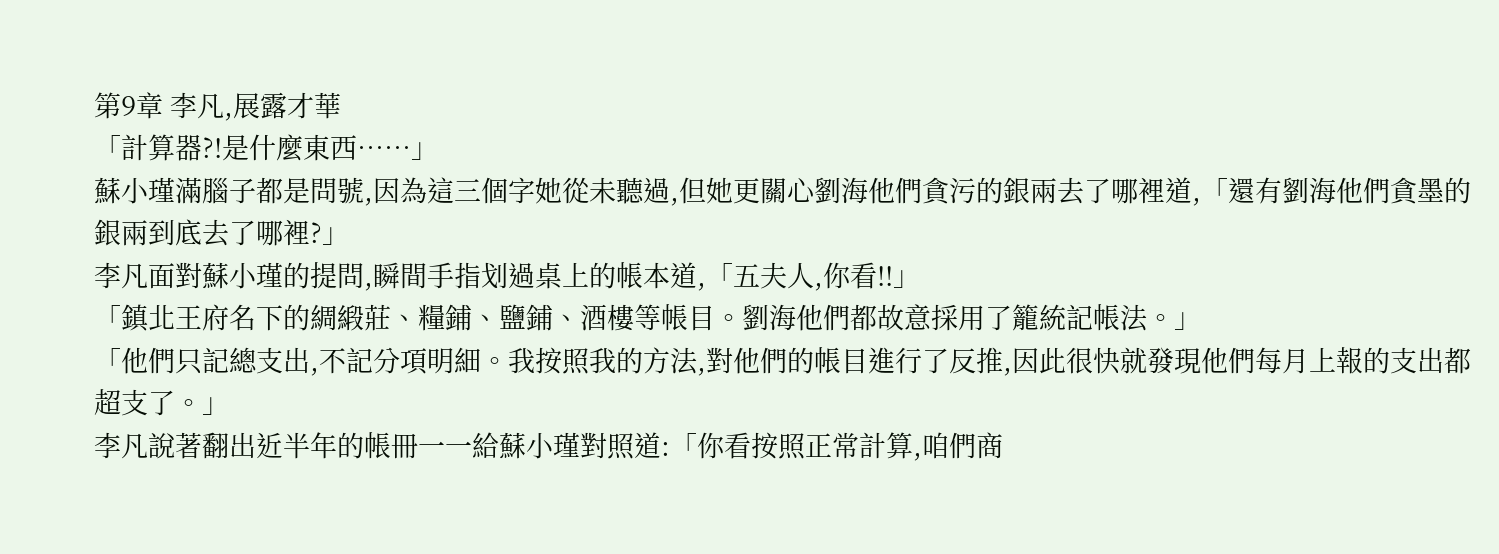第9章 李凡,展露才華
「計算器?!是什麼東西……」
蘇小瑾滿腦子都是問號,因為這三個字她從未聽過,但她更關心劉海他們貪污的銀兩去了哪裡道,「還有劉海他們貪墨的銀兩到底去了哪裡?」
李凡面對蘇小瑾的提問,瞬間手指划過桌上的帳本道,「五夫人,你看!!」
「鎮北王府名下的綢緞莊、糧鋪、鹽鋪、酒樓等帳目。劉海他們都故意採用了籠統記帳法。」
「他們只記總支出,不記分項明細。我按照我的方法,對他們的帳目進行了反推,因此很快就發現他們每月上報的支出都超支了。」
李凡說著翻出近半年的帳冊一一給蘇小瑾對照道:「你看按照正常計算,咱們商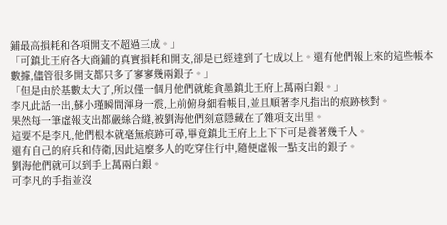鋪最高損耗和各項開支不超過三成。」
「可鎮北王府各大商鋪的真實損耗和開支,卻是已經達到了七成以上。還有他們報上來的這些帳本數據,儘管很多開支都只多了寥寥幾兩銀子。」
「但是由於基數太大了,所以僅一個月他們就能貪墨鎮北王府上萬兩白銀。」
李凡此話一出,蘇小瑾瞬間渾身一震,上前俯身細看帳目,並且順著李凡指出的痕跡核對。
果然每一筆虛報支出都嚴絲合縫,被劉海他們刻意隱藏在了雜項支出里。
這要不是李凡,他們根本就毫無痕跡可尋,畢竟鎮北王府上上下下可是養著幾千人。
還有自己的府兵和侍衛,因此這麼多人的吃穿住行中,隨便虛報一點支出的銀子。
劉海他們就可以到手上萬兩白銀。
可李凡的手指並沒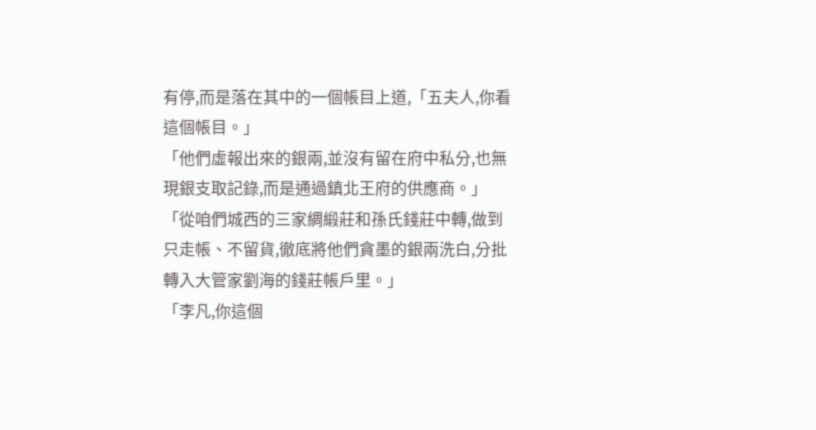有停,而是落在其中的一個帳目上道,「五夫人,你看這個帳目。」
「他們虛報出來的銀兩,並沒有留在府中私分,也無現銀支取記錄,而是通過鎮北王府的供應商。」
「從咱們城西的三家綢緞莊和孫氏錢莊中轉,做到只走帳、不留貨,徹底將他們貪墨的銀兩洗白,分批轉入大管家劉海的錢莊帳戶里。」
「李凡,你這個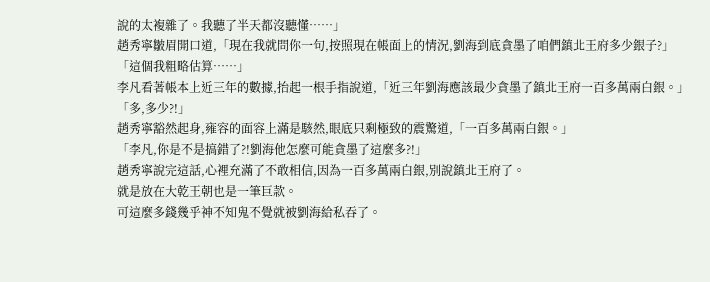說的太複雜了。我聽了半天都沒聽懂……」
趙秀寧皺眉開口道,「現在我就問你一句,按照現在帳面上的情況,劉海到底貪墨了咱們鎮北王府多少銀子?」
「這個我粗略估算……」
李凡看著帳本上近三年的數據,抬起一根手指說道,「近三年劉海應該最少貪墨了鎮北王府一百多萬兩白銀。」
「多,多少?!」
趙秀寧豁然起身,雍容的面容上滿是駭然,眼底只剩極致的震驚道,「一百多萬兩白銀。」
「李凡,你是不是搞錯了?!劉海他怎麼可能貪墨了這麼多?!」
趙秀寧說完這話,心裡充滿了不敢相信,因為一百多萬兩白銀,別說鎮北王府了。
就是放在大乾王朝也是一筆巨款。
可這麼多錢幾乎神不知鬼不覺就被劉海給私吞了。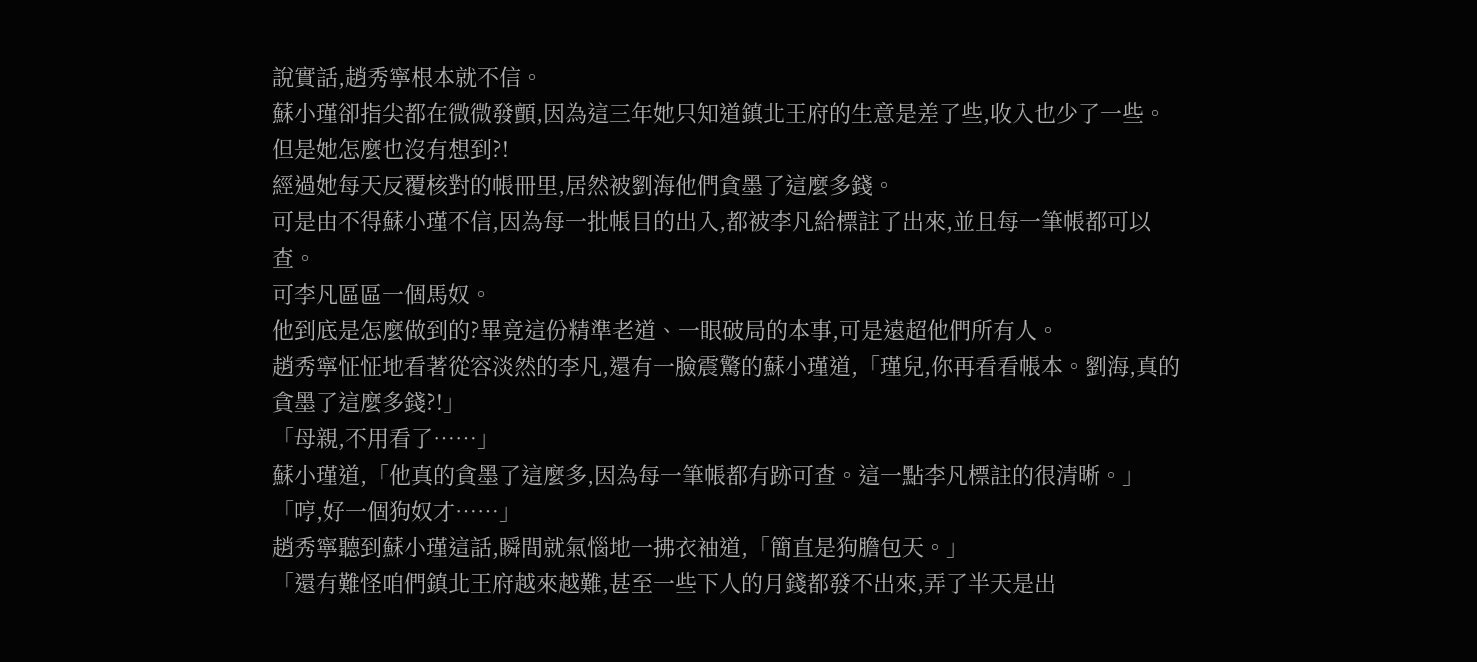說實話,趙秀寧根本就不信。
蘇小瑾卻指尖都在微微發顫,因為這三年她只知道鎮北王府的生意是差了些,收入也少了一些。
但是她怎麼也沒有想到?!
經過她每天反覆核對的帳冊里,居然被劉海他們貪墨了這麼多錢。
可是由不得蘇小瑾不信,因為每一批帳目的出入,都被李凡給標註了出來,並且每一筆帳都可以查。
可李凡區區一個馬奴。
他到底是怎麼做到的?畢竟這份精準老道、一眼破局的本事,可是遠超他們所有人。
趙秀寧怔怔地看著從容淡然的李凡,還有一臉震驚的蘇小瑾道,「瑾兒,你再看看帳本。劉海,真的貪墨了這麼多錢?!」
「母親,不用看了……」
蘇小瑾道,「他真的貪墨了這麼多,因為每一筆帳都有跡可查。這一點李凡標註的很清晰。」
「哼,好一個狗奴才……」
趙秀寧聽到蘇小瑾這話,瞬間就氣惱地一拂衣袖道,「簡直是狗膽包天。」
「還有難怪咱們鎮北王府越來越難,甚至一些下人的月錢都發不出來,弄了半天是出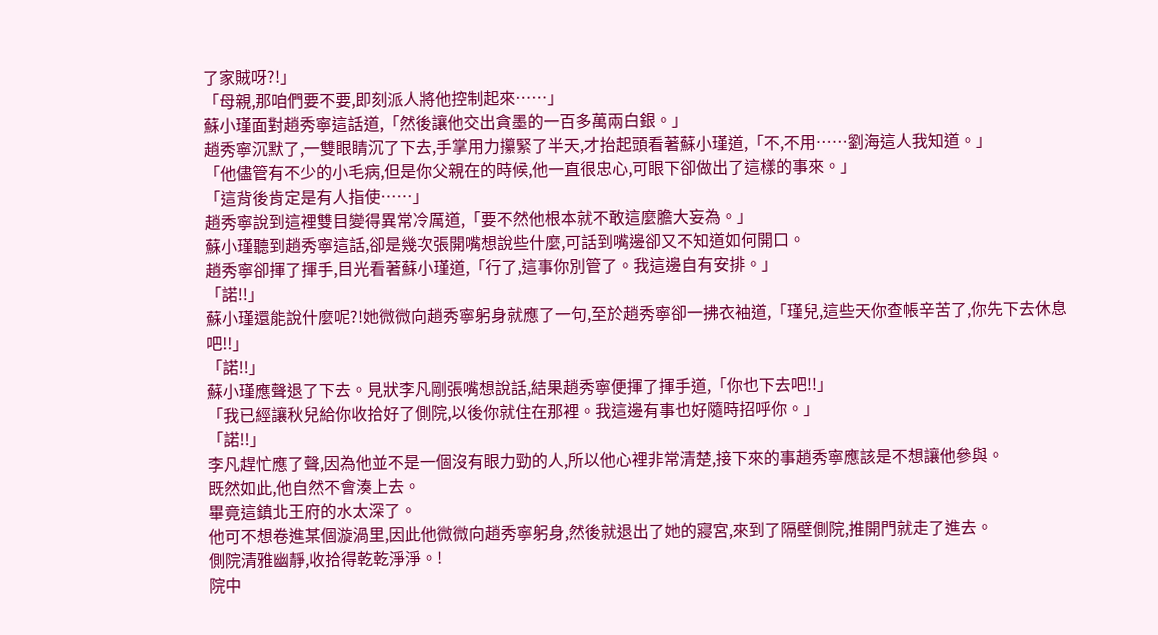了家賊呀?!」
「母親,那咱們要不要,即刻派人將他控制起來……」
蘇小瑾面對趙秀寧這話道,「然後讓他交出貪墨的一百多萬兩白銀。」
趙秀寧沉默了,一雙眼睛沉了下去,手掌用力攥緊了半天,才抬起頭看著蘇小瑾道,「不,不用……劉海這人我知道。」
「他儘管有不少的小毛病,但是你父親在的時候,他一直很忠心,可眼下卻做出了這樣的事來。」
「這背後肯定是有人指使……」
趙秀寧說到這裡雙目變得異常冷厲道,「要不然他根本就不敢這麼膽大妄為。」
蘇小瑾聽到趙秀寧這話,卻是幾次張開嘴想說些什麼,可話到嘴邊卻又不知道如何開口。
趙秀寧卻揮了揮手,目光看著蘇小瑾道,「行了,這事你別管了。我這邊自有安排。」
「諾!!」
蘇小瑾還能說什麼呢?!她微微向趙秀寧躬身就應了一句,至於趙秀寧卻一拂衣袖道,「瑾兒,這些天你查帳辛苦了,你先下去休息吧!!」
「諾!!」
蘇小瑾應聲退了下去。見狀李凡剛張嘴想說話,結果趙秀寧便揮了揮手道,「你也下去吧!!」
「我已經讓秋兒給你收拾好了側院,以後你就住在那裡。我這邊有事也好隨時招呼你。」
「諾!!」
李凡趕忙應了聲,因為他並不是一個沒有眼力勁的人,所以他心裡非常清楚,接下來的事趙秀寧應該是不想讓他參與。
既然如此,他自然不會湊上去。
畢竟這鎮北王府的水太深了。
他可不想卷進某個漩渦里,因此他微微向趙秀寧躬身,然後就退出了她的寢宮,來到了隔壁側院,推開門就走了進去。
側院清雅幽靜,收拾得乾乾淨淨。!
院中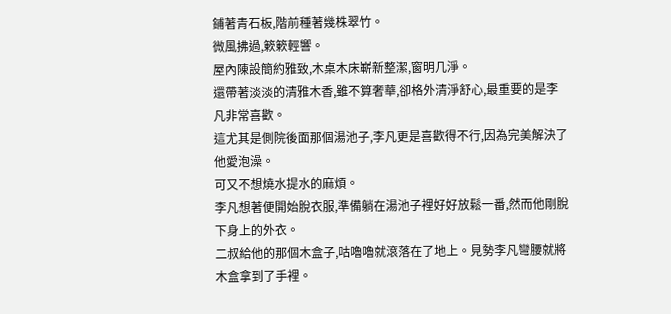鋪著青石板,階前種著幾株翠竹。
微風拂過,簌簌輕響。
屋內陳設簡約雅致,木桌木床嶄新整潔,窗明几淨。
還帶著淡淡的清雅木香,雖不算奢華,卻格外清淨舒心,最重要的是李凡非常喜歡。
這尤其是側院後面那個湯池子,李凡更是喜歡得不行,因為完美解決了他愛泡澡。
可又不想燒水提水的麻煩。
李凡想著便開始脫衣服,準備躺在湯池子裡好好放鬆一番,然而他剛脫下身上的外衣。
二叔給他的那個木盒子,咕嚕嚕就滾落在了地上。見勢李凡彎腰就將木盒拿到了手裡。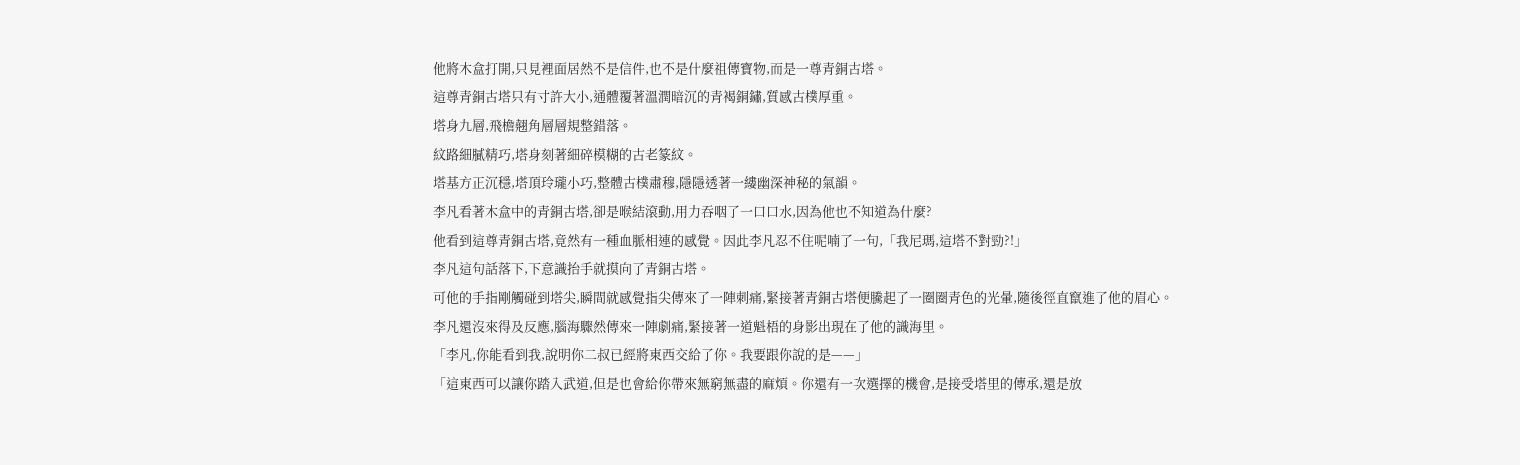他將木盒打開,只見裡面居然不是信件,也不是什麼祖傳寶物,而是一尊青銅古塔。
這尊青銅古塔只有寸許大小,通體覆著溫潤暗沉的青褐銅鏽,質感古樸厚重。
塔身九層,飛檐翹角層層規整錯落。
紋路細膩精巧,塔身刻著細碎模糊的古老篆紋。
塔基方正沉穩,塔頂玲瓏小巧,整體古樸肅穆,隱隱透著一縷幽深神秘的氣韻。
李凡看著木盒中的青銅古塔,卻是喉結滾動,用力吞咽了一口口水,因為他也不知道為什麼?
他看到這尊青銅古塔,竟然有一種血脈相連的感覺。因此李凡忍不住呢喃了一句,「我尼瑪,這塔不對勁?!」
李凡這句話落下,下意識抬手就摸向了青銅古塔。
可他的手指剛觸碰到塔尖,瞬間就感覺指尖傳來了一陣刺痛,緊接著青銅古塔便騰起了一圈圈青色的光暈,隨後徑直竄進了他的眉心。
李凡還沒來得及反應,腦海驟然傳來一陣劇痛,緊接著一道魁梧的身影出現在了他的識海里。
「李凡,你能看到我,說明你二叔已經將東西交給了你。我要跟你說的是——」
「這東西可以讓你踏入武道,但是也會給你帶來無窮無盡的麻煩。你還有一次選擇的機會,是接受塔里的傳承,還是放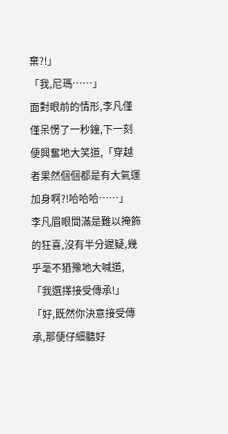棄?!」
「我,尼瑪……」
面對眼前的情形,李凡僅僅呆愣了一秒鐘,下一刻便興奮地大笑道,「穿越者果然個個都是有大氣運加身啊?!哈哈哈……」
李凡眉眼間滿是難以掩飾的狂喜,沒有半分遲疑,幾乎毫不猶豫地大喊道,「我選擇接受傳承!」
「好,既然你決意接受傳承,那便仔細聽好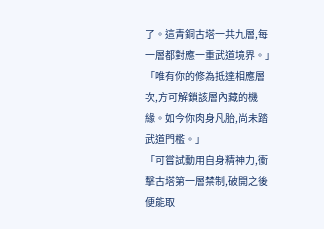了。這青銅古塔一共九層,每一層都對應一重武道境界。」
「唯有你的修為抵達相應層次,方可解鎖該層內藏的機緣。如今你肉身凡胎,尚未踏武道門檻。」
「可嘗試動用自身精神力,衝擊古塔第一層禁制,破開之後便能取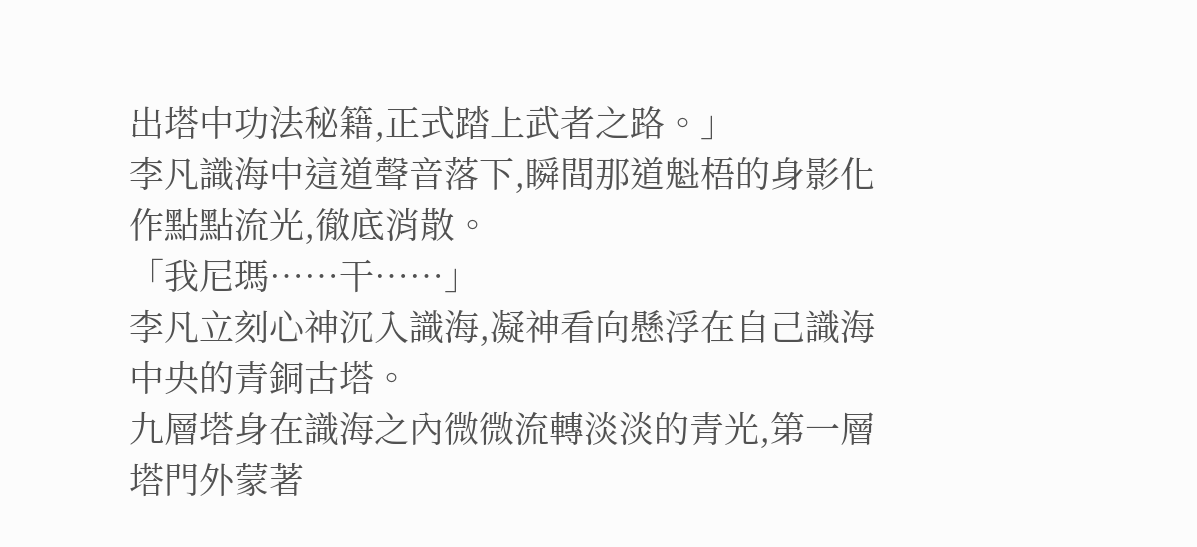出塔中功法秘籍,正式踏上武者之路。」
李凡識海中這道聲音落下,瞬間那道魁梧的身影化作點點流光,徹底消散。
「我尼瑪……干……」
李凡立刻心神沉入識海,凝神看向懸浮在自己識海中央的青銅古塔。
九層塔身在識海之內微微流轉淡淡的青光,第一層塔門外蒙著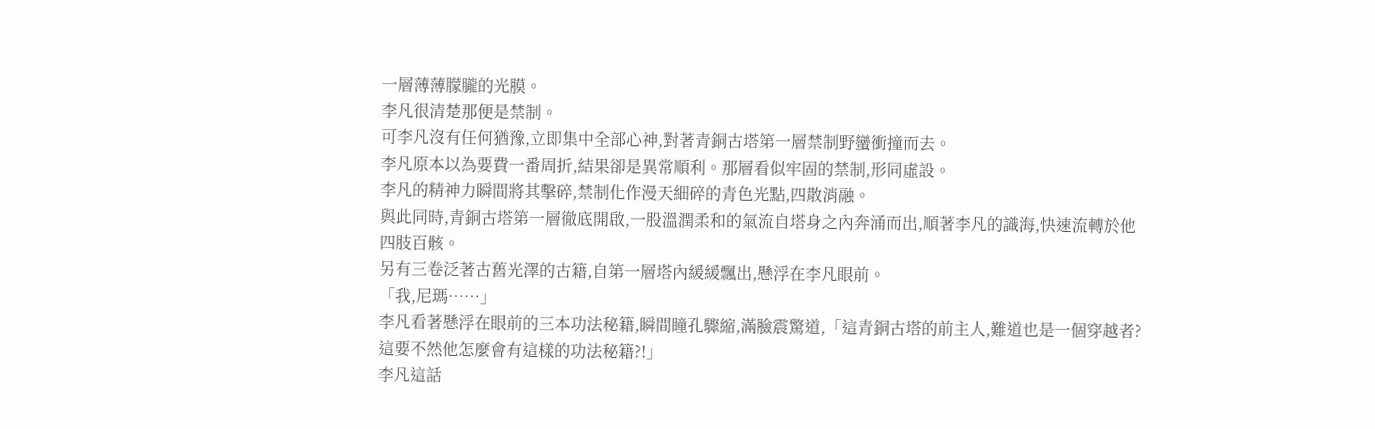一層薄薄朦朧的光膜。
李凡很清楚那便是禁制。
可李凡沒有任何猶豫,立即集中全部心神,對著青銅古塔第一層禁制野蠻衝撞而去。
李凡原本以為要費一番周折,結果卻是異常順利。那層看似牢固的禁制,形同虛設。
李凡的精神力瞬間將其擊碎,禁制化作漫天細碎的青色光點,四散消融。
與此同時,青銅古塔第一層徹底開啟,一股溫潤柔和的氣流自塔身之內奔涌而出,順著李凡的識海,快速流轉於他四肢百骸。
另有三卷泛著古舊光澤的古籍,自第一層塔內緩緩飄出,懸浮在李凡眼前。
「我,尼瑪……」
李凡看著懸浮在眼前的三本功法秘籍,瞬間瞳孔驟縮,滿臉震驚道,「這青銅古塔的前主人,難道也是一個穿越者?這要不然他怎麼會有這樣的功法秘籍?!」
李凡這話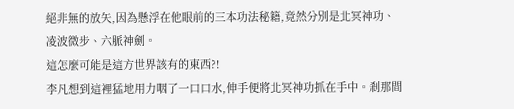絕非無的放矢,因為懸浮在他眼前的三本功法秘籍,竟然分別是北冥神功、凌波微步、六脈神劍。
這怎麼可能是這方世界該有的東西?!
李凡想到這裡猛地用力咽了一口口水,伸手便將北冥神功抓在手中。剎那間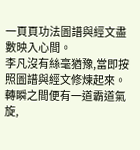一頁頁功法圖譜與經文盡數映入心間。
李凡沒有絲毫猶豫,當即按照圖譜與經文修煉起來。轉瞬之間便有一道霸道氣旋,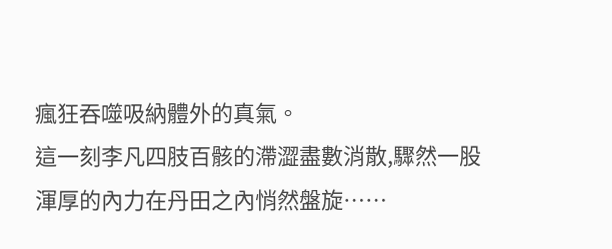瘋狂吞噬吸納體外的真氣。
這一刻李凡四肢百骸的滯澀盡數消散,驟然一股渾厚的內力在丹田之內悄然盤旋……